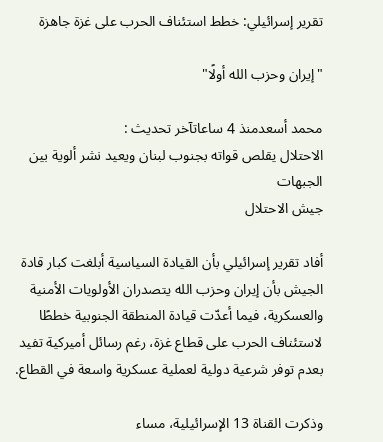تقرير إسرائيلي: خطط استئناف الحرب على غزة جاهزة

"إيران وحزب الله أولًا"

محمد أسعدمنذ 4 ساعاتآخر تحديث :
الاحتلال يقلص قواته بجنوب لبنان ويعيد نشر ألوية بين الجبهات
جيش الاحتلال

أفاد تقرير إسرائيلي بأن القيادة السياسية أبلغت كبار قادة الجيش بأن إيران وحزب الله يتصدران الأولويات الأمنية والعسكرية، فيما أعدّت قيادة المنطقة الجنوبية خططًا لاستئناف الحرب على قطاع غزة، رغم رسائل أميركية تفيد بعدم توفر شرعية دولية لعملية عسكرية واسعة في القطاع.

وذكرت القناة 13 الإسرائيلية، مساء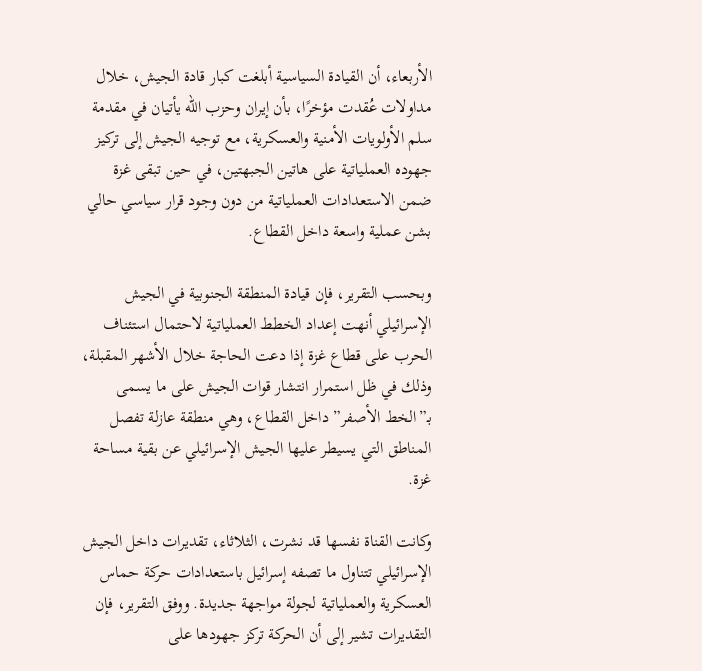الأربعاء، أن القيادة السياسية أبلغت كبار قادة الجيش، خلال مداولات عُقدت مؤخرًا، بأن إيران وحزب الله يأتيان في مقدمة سلم الأولويات الأمنية والعسكرية، مع توجيه الجيش إلى تركيز جهوده العملياتية على هاتين الجبهتين، في حين تبقى غزة ضمن الاستعدادات العملياتية من دون وجود قرار سياسي حالي بشن عملية واسعة داخل القطاع.

وبحسب التقرير، فإن قيادة المنطقة الجنوبية في الجيش الإسرائيلي أنهت إعداد الخطط العملياتية لاحتمال استئناف الحرب على قطاع غزة إذا دعت الحاجة خلال الأشهر المقبلة، وذلك في ظل استمرار انتشار قوات الجيش على ما يسمى بـ”الخط الأصفر” داخل القطاع، وهي منطقة عازلة تفصل المناطق التي يسيطر عليها الجيش الإسرائيلي عن بقية مساحة غزة.

وكانت القناة نفسها قد نشرت، الثلاثاء، تقديرات داخل الجيش الإسرائيلي تتناول ما تصفه إسرائيل باستعدادات حركة حماس العسكرية والعملياتية لجولة مواجهة جديدة. ووفق التقرير، فإن التقديرات تشير إلى أن الحركة تركز جهودها على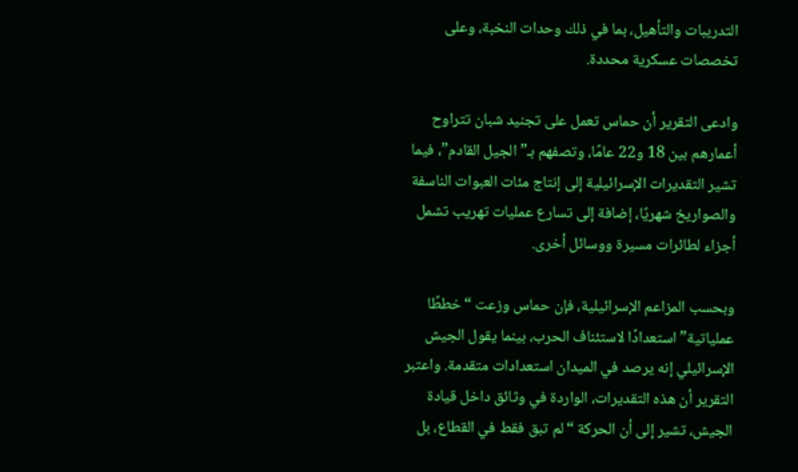التدريبات والتأهيل، بما في ذلك وحدات النخبة، وعلى تخصصات عسكرية محددة.

وادعى التقرير أن حماس تعمل على تجنيد شبان تتراوح أعمارهم بين 18 و22 عامًا، وتصفهم بـ”الجيل القادم”، فيما تشير التقديرات الإسرائيلية إلى إنتاج مئات العبوات الناسفة والصواريخ شهريًا، إضافة إلى تسارع عمليات تهريب تشمل أجزاء لطائرات مسيرة ووسائل أخرى.

وبحسب المزاعم الإسرائيلية، فإن حماس وزعت “خططًا عملياتية” استعدادًا لاستئناف الحرب، بينما يقول الجيش الإسرائيلي إنه يرصد في الميدان استعدادات متقدمة. واعتبر التقرير أن هذه التقديرات، الواردة في وثائق داخل قيادة الجيش، تشير إلى أن الحركة “لم تبق فقط في القطاع، بل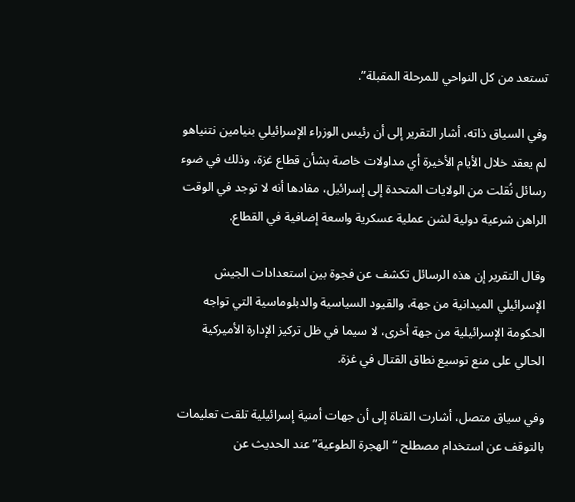تستعد من كل النواحي للمرحلة المقبلة”.

وفي السياق ذاته، أشار التقرير إلى أن رئيس الوزراء الإسرائيلي بنيامين نتنياهو لم يعقد خلال الأيام الأخيرة أي مداولات خاصة بشأن قطاع غزة، وذلك في ضوء رسائل نُقلت من الولايات المتحدة إلى إسرائيل، مفادها أنه لا توجد في الوقت الراهن شرعية دولية لشن عملية عسكرية واسعة إضافية في القطاع.

وقال التقرير إن هذه الرسائل تكشف عن فجوة بين استعدادات الجيش الإسرائيلي الميدانية من جهة، والقيود السياسية والدبلوماسية التي تواجه الحكومة الإسرائيلية من جهة أخرى، لا سيما في ظل تركيز الإدارة الأميركية الحالي على منع توسيع نطاق القتال في غزة.

وفي سياق متصل، أشارت القناة إلى أن جهات أمنية إسرائيلية تلقت تعليمات بالتوقف عن استخدام مصطلح “الهجرة الطوعية” عند الحديث عن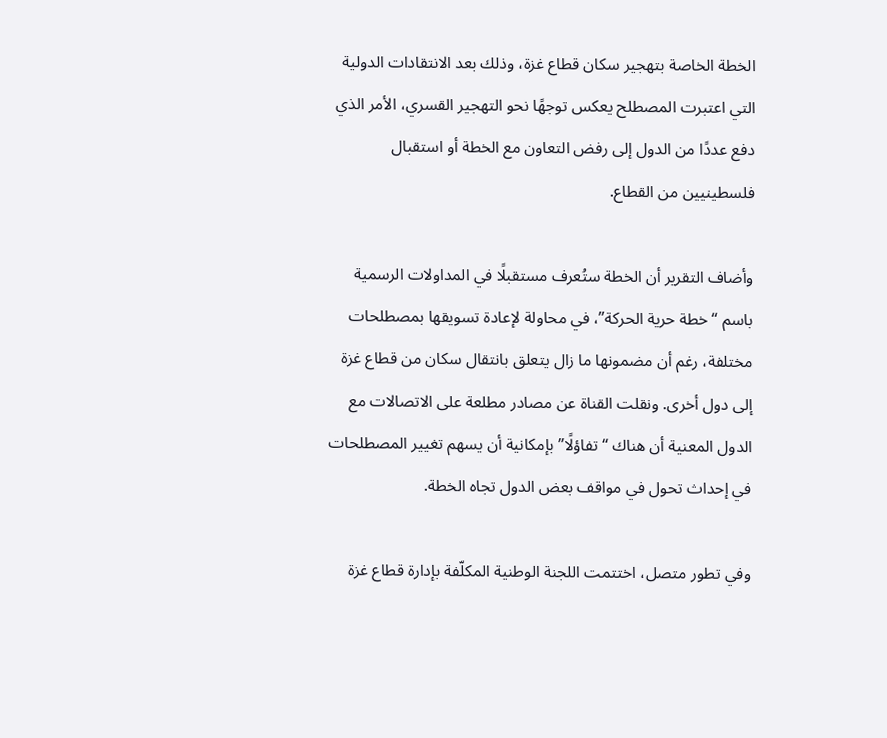الخطة الخاصة بتهجير سكان قطاع غزة، وذلك بعد الانتقادات الدولية التي اعتبرت المصطلح يعكس توجهًا نحو التهجير القسري، الأمر الذي دفع عددًا من الدول إلى رفض التعاون مع الخطة أو استقبال فلسطينيين من القطاع.

وأضاف التقرير أن الخطة ستُعرف مستقبلًا في المداولات الرسمية باسم “خطة حرية الحركة”، في محاولة لإعادة تسويقها بمصطلحات مختلفة، رغم أن مضمونها ما زال يتعلق بانتقال سكان من قطاع غزة إلى دول أخرى. ونقلت القناة عن مصادر مطلعة على الاتصالات مع الدول المعنية أن هناك “تفاؤلًا” بإمكانية أن يسهم تغيير المصطلحات في إحداث تحول في مواقف بعض الدول تجاه الخطة.

وفي تطور متصل، اختتمت اللجنة الوطنية المكلّفة بإدارة قطاع غزة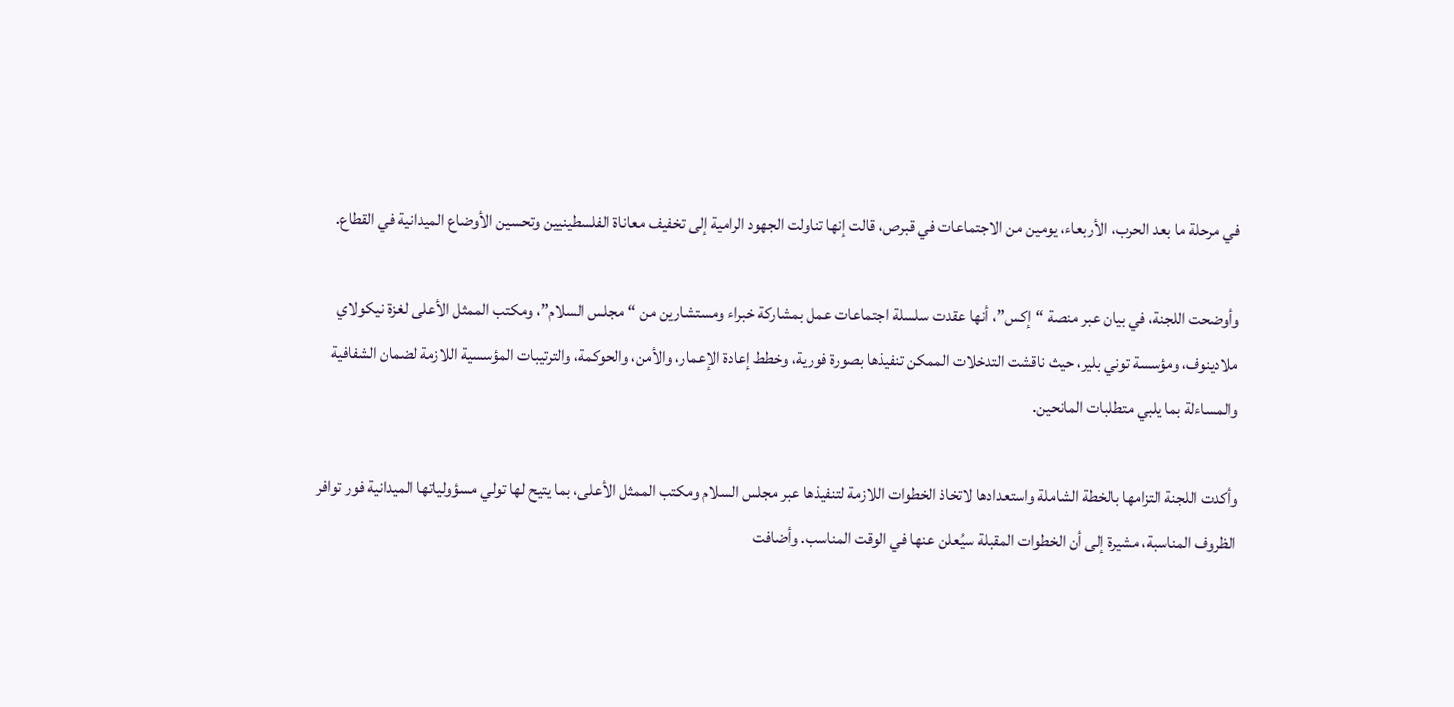في مرحلة ما بعد الحرب، الأربعاء، يومين من الاجتماعات في قبرص، قالت إنها تناولت الجهود الرامية إلى تخفيف معاناة الفلسطينيين وتحسين الأوضاع الميدانية في القطاع.

وأوضحت اللجنة، في بيان عبر منصة “إكس”، أنها عقدت سلسلة اجتماعات عمل بمشاركة خبراء ومستشارين من “مجلس السلام”، ومكتب الممثل الأعلى لغزة نيكولاي ملادينوف، ومؤسسة توني بلير، حيث ناقشت التدخلات الممكن تنفيذها بصورة فورية، وخطط إعادة الإعمار، والأمن، والحوكمة، والترتيبات المؤسسية اللازمة لضمان الشفافية والمساءلة بما يلبي متطلبات المانحين.

وأكدت اللجنة التزامها بالخطة الشاملة واستعدادها لاتخاذ الخطوات اللازمة لتنفيذها عبر مجلس السلام ومكتب الممثل الأعلى، بما يتيح لها تولي مسؤولياتها الميدانية فور توافر الظروف المناسبة، مشيرة إلى أن الخطوات المقبلة سيُعلن عنها في الوقت المناسب. وأضافت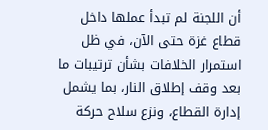أن اللجنة لم تبدأ عملها داخل قطاع غزة حتى الآن، في ظل استمرار الخلافات بشأن ترتيبات ما بعد وقف إطلاق النار، بما يشمل إدارة القطاع، ونزع سلاح حركة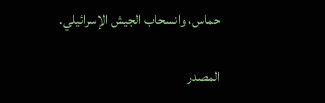حماس، وانسحاب الجيش الإسرائيلي.

المصدر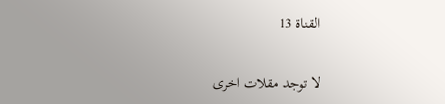القناة 13

لا توجد مقلات اخرى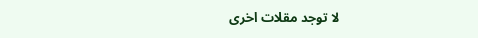لا توجد مقلات اخرى